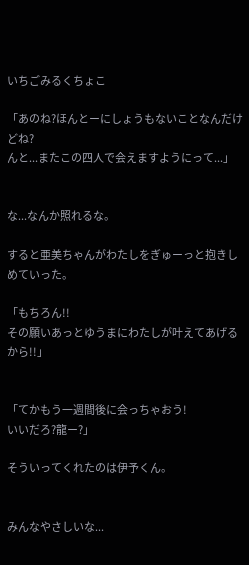いちごみるくちょこ

「あのね?ほんとーにしょうもないことなんだけどね?
んと...またこの四人で会えますようにって...」


な...なんか照れるな。

すると亜美ちゃんがわたしをぎゅーっと抱きしめていった。

「もちろん!!
その願いあっとゆうまにわたしが叶えてあげるから!!」


「てかもう一週間後に会っちゃおう!
いいだろ?龍ー?」

そういってくれたのは伊予くん。


みんなやさしいな...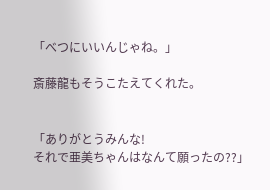「べつにいいんじゃね。」

斎藤龍もそうこたえてくれた。


「ありがとうみんな!
それで亜美ちゃんはなんて願ったの??」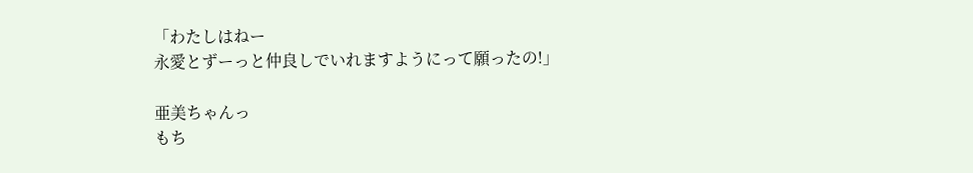「わたしはねー
永愛とずーっと仲良しでいれますようにって願ったの!」

亜美ちゃんっ
もち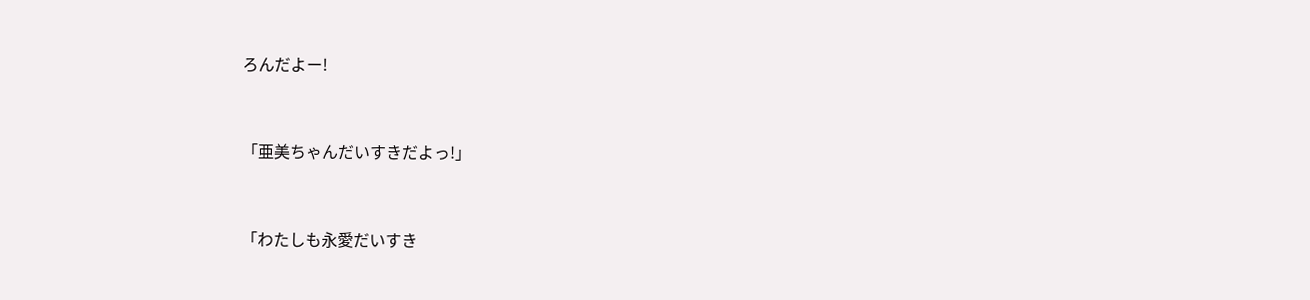ろんだよー!


「亜美ちゃんだいすきだよっ!」


「わたしも永愛だいすき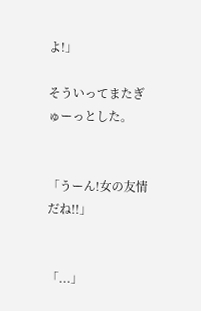よ!」

そういってまたぎゅーっとした。


「うーん!女の友情だね!!」


「...」